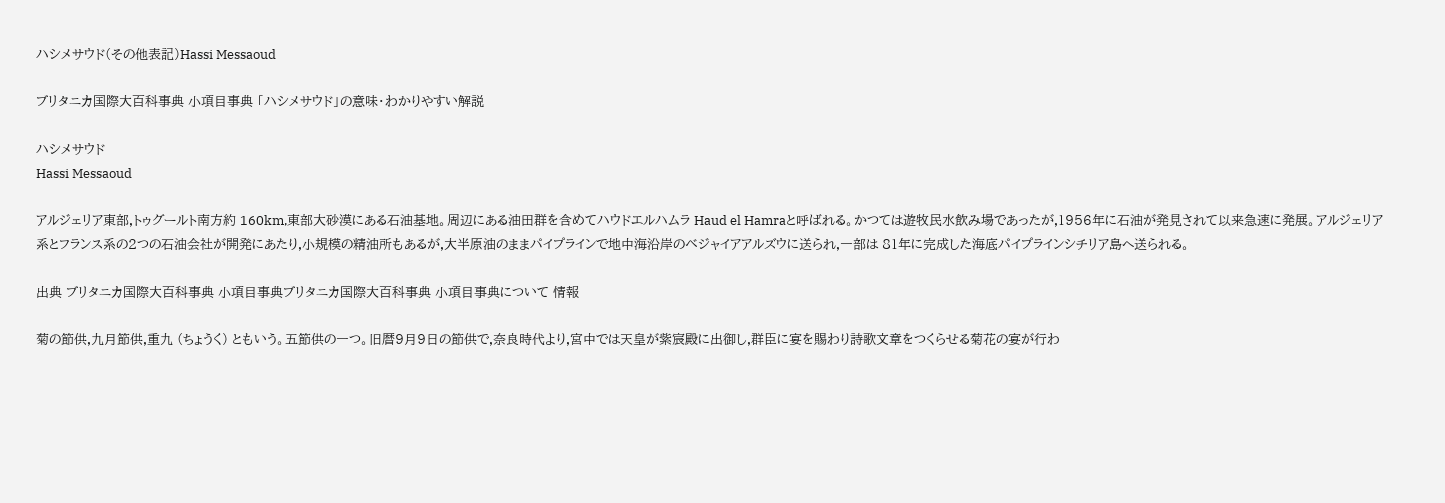ハシメサウド(その他表記)Hassi Messaoud

ブリタニカ国際大百科事典 小項目事典 「ハシメサウド」の意味・わかりやすい解説

ハシメサウド
Hassi Messaoud

アルジェリア東部,トゥグールト南方約 160km,東部大砂漠にある石油基地。周辺にある油田群を含めてハウドエルハムラ Haud el Hamraと呼ばれる。かつては遊牧民水飲み場であったが,1956年に石油が発見されて以来急速に発展。アルジェリア系とフランス系の2つの石油会社が開発にあたり,小規模の精油所もあるが,大半原油のままパイプラインで地中海沿岸のベジャイアアルズウに送られ,一部は 81年に完成した海底パイプラインシチリア島へ送られる。

出典 ブリタニカ国際大百科事典 小項目事典ブリタニカ国際大百科事典 小項目事典について 情報

菊の節供,九月節供,重九 (ちょうく) ともいう。五節供の一つ。旧暦9月9日の節供で,奈良時代より,宮中では天皇が紫宸殿に出御し,群臣に宴を賜わり詩歌文章をつくらせる菊花の宴が行わ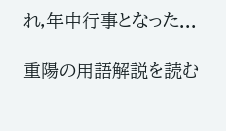れ,年中行事となった...

重陽の用語解説を読む